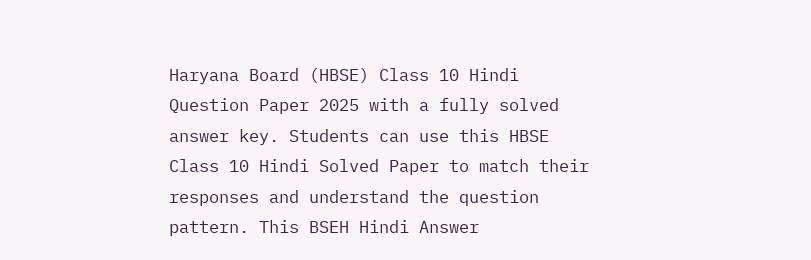Haryana Board (HBSE) Class 10 Hindi Question Paper 2025 with a fully solved answer key. Students can use this HBSE Class 10 Hindi Solved Paper to match their responses and understand the question pattern. This BSEH Hindi Answer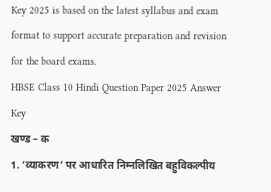Key 2025 is based on the latest syllabus and exam format to support accurate preparation and revision for the board exams.
HBSE Class 10 Hindi Question Paper 2025 Answer Key
खण्ड – क
1. ‘व्याकरण’ पर आधारित निम्नलिखित बहुविकल्पीय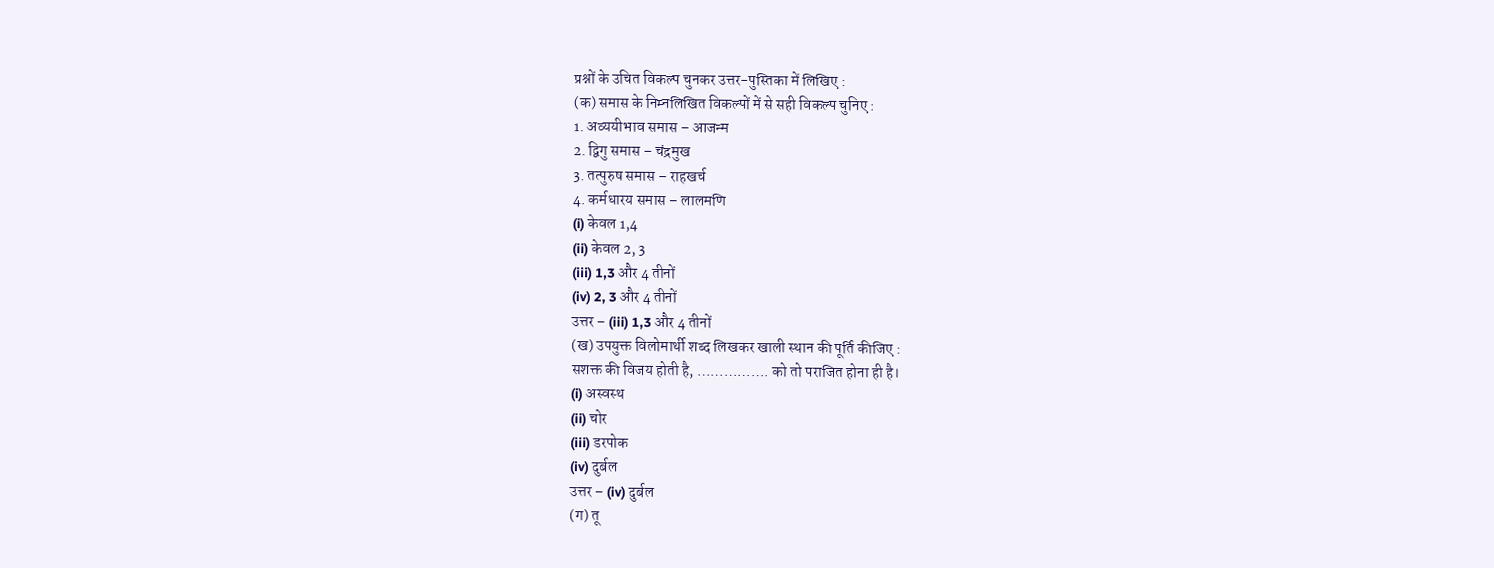प्रश्नों के उचित विकल्प चुनकर उत्तर-पुस्तिका में लिखिए :
(क) समास के निम्नलिखित विकल्पों में से सही विकल्प चुनिए :
1. अव्ययीभाव समास – आजन्म
2. द्विगु समास – चंद्रमुख
3. तत्पुरुष समास – राहखर्च
4. कर्मधारय समास – लालमणि
(i) केवल 1,4
(ii) केवल 2, 3
(iii) 1,3 और 4 तीनों
(iv) 2, 3 और 4 तीनों
उत्तर – (iii) 1,3 और 4 तीनों
(ख) उपयुक्त विलोमार्थी शब्द लिखकर खाली स्थान की पूर्ति कीजिए :
सशक्त की विजय होती है, ……………. को तो पराजित होना ही है।
(i) अस्वस्थ
(ii) चोर
(iii) डरपोक
(iv) दुर्बल
उत्तर – (iv) दुर्बल
(ग) तू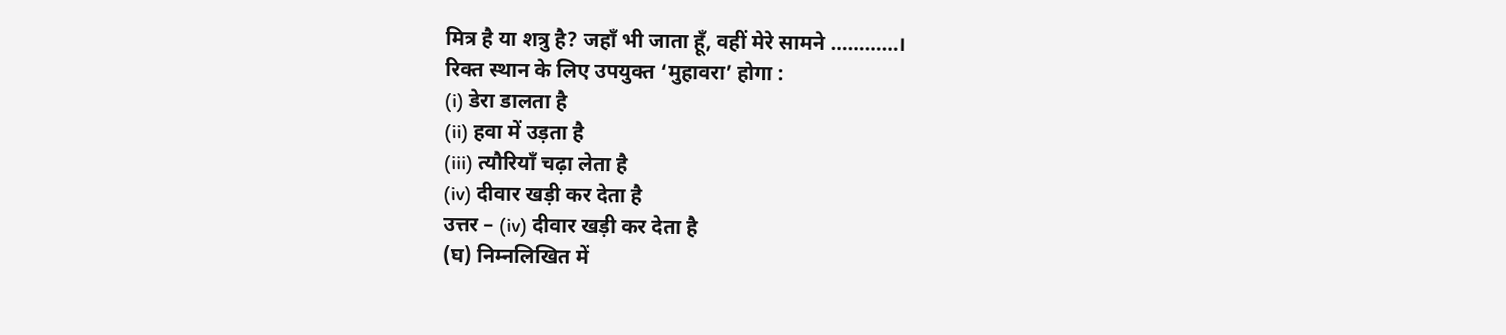मित्र है या शत्रु है? जहाँ भी जाता हूँ, वहीं मेरे सामने …………।
रिक्त स्थान के लिए उपयुक्त ‘मुहावरा’ होगा :
(i) डेरा डालता है
(ii) हवा में उड़ता है
(iii) त्यौरियाँ चढ़ा लेता है
(iv) दीवार खड़ी कर देता है
उत्तर – (iv) दीवार खड़ी कर देता है
(घ) निम्नलिखित में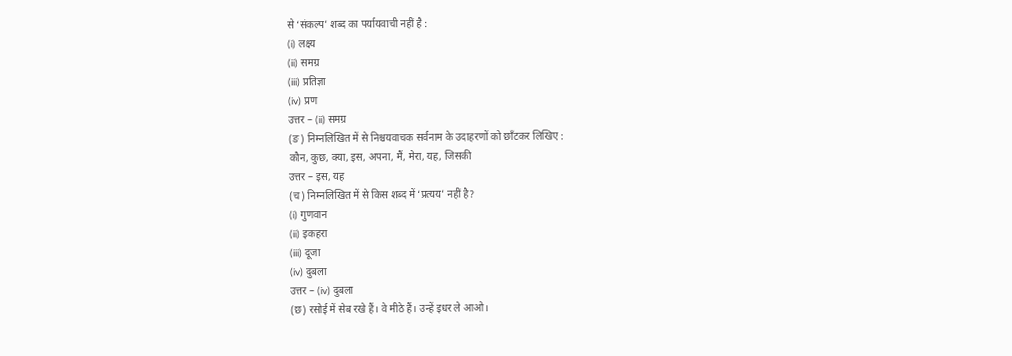से ‘संकल्प’ शब्द का पर्यायवाची नहीं है :
(i) लक्ष्य
(ii) समग्र
(iii) प्रतिज्ञा
(iv) प्रण
उत्तर – (ii) समग्र
(ङ) निम्नलिखित में से निश्चयवाचक सर्वनाम के उदाहरणों को छाँटकर लिखिए :
कौन, कुछ, क्या, इस, अपना, मैं, मेरा, यह, जिसकी
उत्तर – इस, यह
(च) निम्नलिखित में से किस शब्द में ‘प्रत्यय’ नहीं है?
(i) गुणवान
(ii) इकहरा
(iii) दूजा
(iv) दुबला
उत्तर – (iv) दुबला
(छ) रसोई में सेब रखे हैं। वे मीठे हैं। उन्हें इधर ले आओ।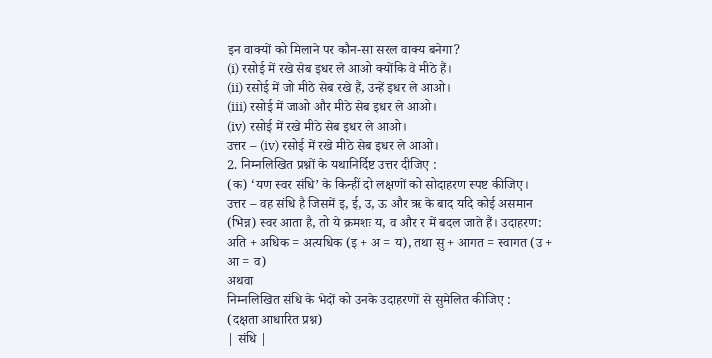इन वाक्यों को मिलाने पर कौन-सा सरल वाक्य बनेगा?
(i) रसोई में रखे सेब इधर ले आओ क्योंकि वे मीठे हैं।
(ii) रसोई में जो मीठे सेब रखे हैं, उन्हें इधर ले आओ।
(iii) रसोई में जाओ और मीठे सेब इधर ले आओ।
(iv) रसोई में रखे मीठे सेब इधर ले आओ।
उत्तर – (iv) रसोई में रखे मीठे सेब इधर ले आओ।
2. निम्नलिखित प्रश्नों के यथानिर्दिष्ट उत्तर दीजिए :
(क) ‘यण स्वर संधि’ के किन्हीं दो लक्षणों को सोदाहरण स्पष्ट कीजिए।
उत्तर – वह संधि है जिसमें इ, ई, उ, ऊ और ऋ के बाद यदि कोई असमान (भिन्न) स्वर आता है, तो ये क्रमशः य, व और र में बदल जाते हैं। उदाहरण: अति + अधिक = अत्यधिक (इ + अ = य), तथा सु + आगत = स्वागत (उ + आ = व)
अथवा
निम्नलिखित संधि के भेदों को उनके उदाहरणों से सुमेलित कीजिए :
(दक्षता आधारित प्रश्न)
| संधि |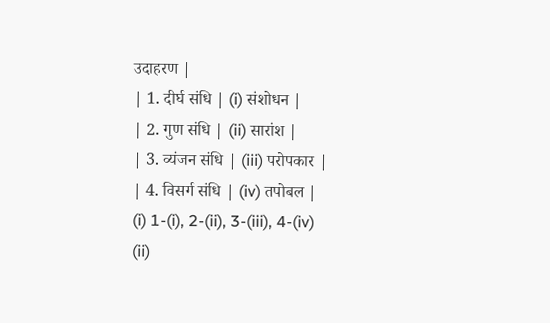उदाहरण |
| 1. दीर्घ संधि | (i) संशोधन |
| 2. गुण संधि | (ii) सारांश |
| 3. व्यंजन संधि | (iii) परोपकार |
| 4. विसर्ग संधि | (iv) तपोबल |
(i) 1-(i), 2-(ii), 3-(iii), 4-(iv)
(ii)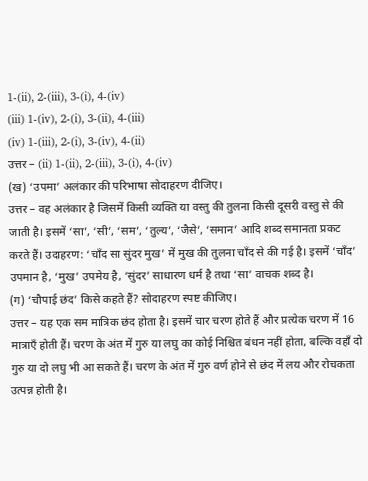1-(ii), 2-(iii), 3-(i), 4-(iv)
(iii) 1-(iv), 2-(i), 3-(ii), 4-(iii)
(iv) 1-(iii), 2-(i), 3-(iv), 4-(ii)
उत्तर – (ii) 1-(ii), 2-(iii), 3-(i), 4-(iv)
(ख) ‘उपमा’ अलंकार की परिभाषा सोदाहरण दीजिए।
उत्तर – वह अलंकार है जिसमें किसी व्यक्ति या वस्तु की तुलना किसी दूसरी वस्तु से की जाती है। इसमें ‘सा’, ‘सी’, ‘सम’, ‘तुल्य’, ‘जैसे’, ‘समान’ आदि शब्द समानता प्रकट करते हैं। उदाहरण: ‘चाँद सा सुंदर मुख’ में मुख की तुलना चाँद से की गई है। इसमें ‘चाँद’ उपमान है, ‘मुख’ उपमेय है, ‘सुंदर’ साधारण धर्म है तथा ‘सा’ वाचक शब्द है।
(ग) ‘चौपाई छंद’ किसे कहते हैं? सोदाहरण स्पष्ट कीजिए।
उत्तर – यह एक सम मात्रिक छंद होता है। इसमें चार चरण होते हैं और प्रत्येक चरण में 16 मात्राएँ होती हैं। चरण के अंत में गुरु या लघु का कोई निश्चित बंधन नहीं होता, बल्कि वहाँ दो गुरु या दो लघु भी आ सकते हैं। चरण के अंत में गुरु वर्ण होने से छंद में लय और रोचकता उत्पन्न होती है।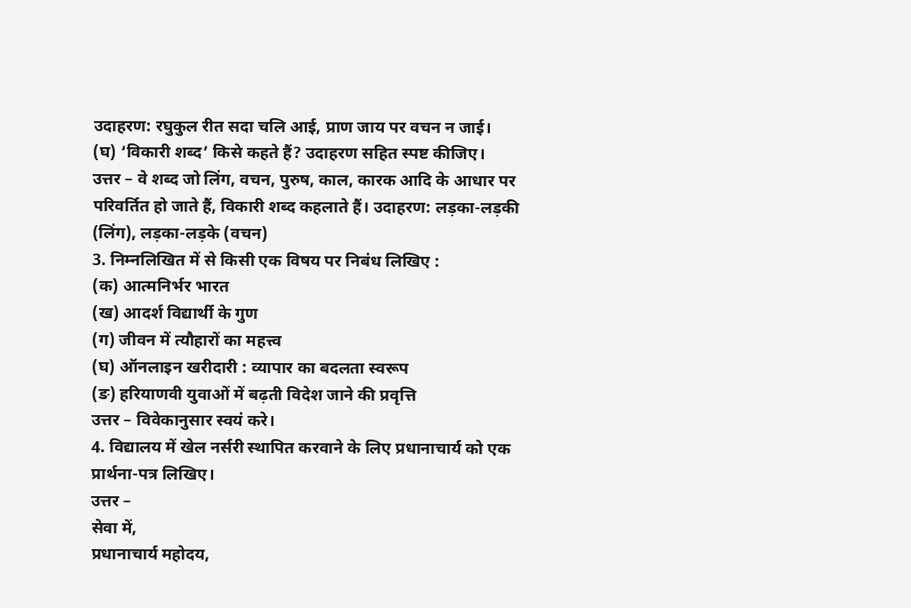उदाहरण: रघुकुल रीत सदा चलि आई, प्राण जाय पर वचन न जाई।
(घ) ‘विकारी शब्द’ किसे कहते हैं? उदाहरण सहित स्पष्ट कीजिए।
उत्तर – वे शब्द जो लिंग, वचन, पुरुष, काल, कारक आदि के आधार पर परिवर्तित हो जाते हैं, विकारी शब्द कहलाते हैं। उदाहरण: लड़का-लड़की (लिंग), लड़का-लड़के (वचन)
3. निम्नलिखित में से किसी एक विषय पर निबंध लिखिए :
(क) आत्मनिर्भर भारत
(ख) आदर्श विद्यार्थी के गुण
(ग) जीवन में त्यौहारों का महत्त्व
(घ) ऑनलाइन खरीदारी : व्यापार का बदलता स्वरूप
(ङ) हरियाणवी युवाओं में बढ़ती विदेश जाने की प्रवृत्ति
उत्तर – विवेकानुसार स्वयं करे।
4. विद्यालय में खेल नर्सरी स्थापित करवाने के लिए प्रधानाचार्य को एक प्रार्थना-पत्र लिखिए।
उत्तर –
सेवा में,
प्रधानाचार्य महोदय,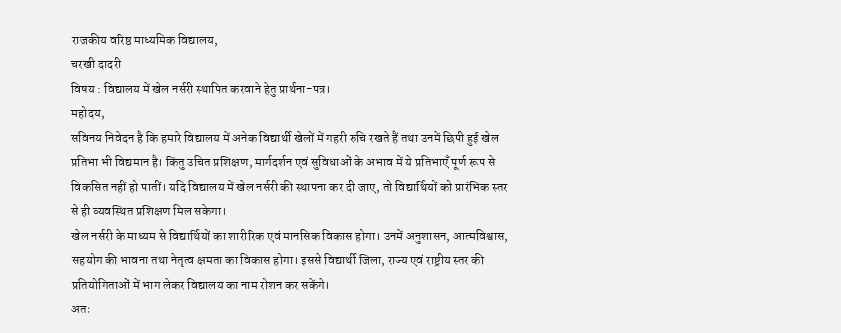राजकीय वरिष्ठ माध्यमिक विद्यालय,
चरखी दादरी
विषय : विद्यालय में खेल नर्सरी स्थापित करवाने हेतु प्रार्थना-पत्र।
महोदय,
सविनय निवेदन है कि हमारे विद्यालय में अनेक विद्यार्थी खेलों में गहरी रुचि रखते हैं तथा उनमें छिपी हुई खेल प्रतिभा भी विद्यमान है। किंतु उचित प्रशिक्षण, मार्गदर्शन एवं सुविधाओं के अभाव में ये प्रतिभाएँ पूर्ण रूप से विकसित नहीं हो पातीं। यदि विद्यालय में खेल नर्सरी की स्थापना कर दी जाए, तो विद्यार्थियों को प्रारंभिक स्तर से ही व्यवस्थित प्रशिक्षण मिल सकेगा।
खेल नर्सरी के माध्यम से विद्यार्थियों का शारीरिक एवं मानसिक विकास होगा। उनमें अनुशासन, आत्मविश्वास, सहयोग की भावना तथा नेतृत्व क्षमता का विकास होगा। इससे विद्यार्थी जिला, राज्य एवं राष्ट्रीय स्तर की प्रतियोगिताओं में भाग लेकर विद्यालय का नाम रोशन कर सकेंगे।
अतः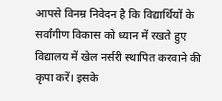आपसे विनम्र निवेदन है कि विद्यार्थियों के सर्वांगीण विकास को ध्यान में रखते हुए विद्यालय में खेल नर्सरी स्थापित करवाने की कृपा करें। इसके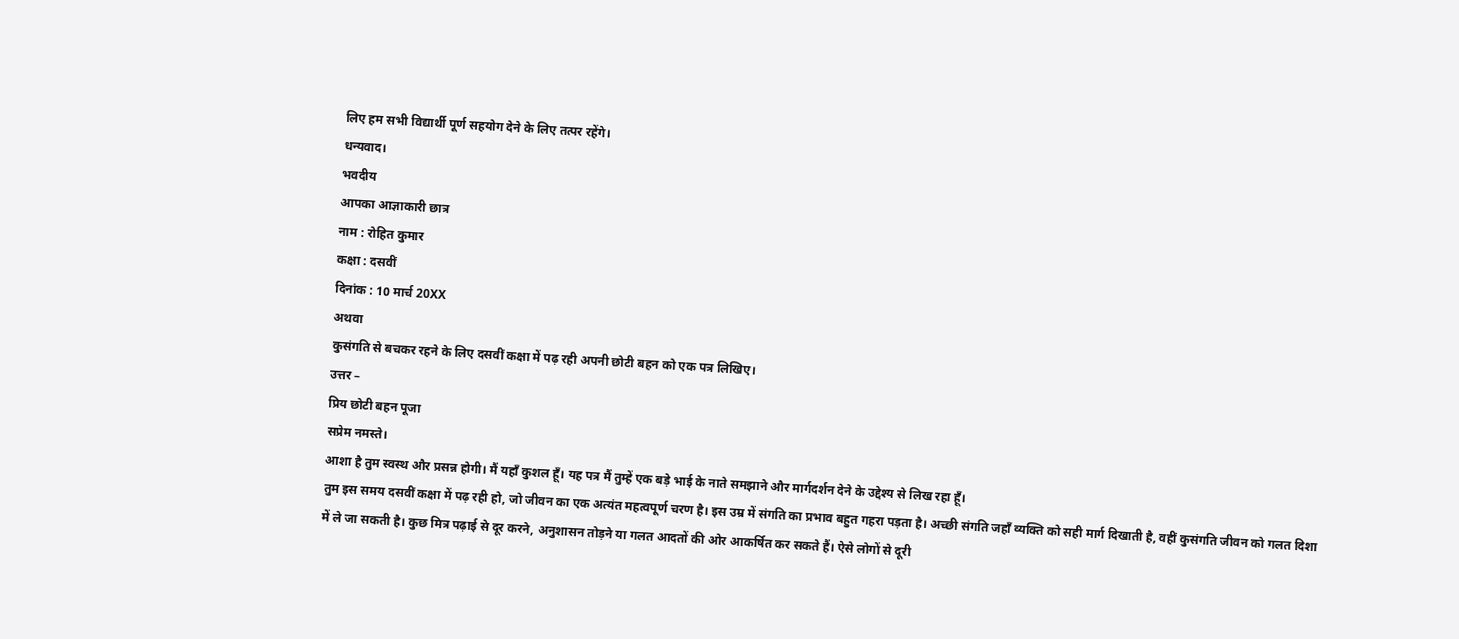लिए हम सभी विद्यार्थी पूर्ण सहयोग देने के लिए तत्पर रहेंगे।
धन्यवाद।
भवदीय
आपका आज्ञाकारी छात्र
नाम : रोहित कुमार
कक्षा : दसवीं
दिनांक : 10 मार्च 20XX
अथवा
कुसंगति से बचकर रहने के लिए दसवीं कक्षा में पढ़ रही अपनी छोटी बहन को एक पत्र लिखिए।
उत्तर –
प्रिय छोटी बहन पूजा
सप्रेम नमस्ते।
आशा है तुम स्वस्थ और प्रसन्न होगी। मैं यहाँ कुशल हूँ। यह पत्र मैं तुम्हें एक बड़े भाई के नाते समझाने और मार्गदर्शन देने के उद्देश्य से लिख रहा हूँ।
तुम इस समय दसवीं कक्षा में पढ़ रही हो, जो जीवन का एक अत्यंत महत्वपूर्ण चरण है। इस उम्र में संगति का प्रभाव बहुत गहरा पड़ता है। अच्छी संगति जहाँ व्यक्ति को सही मार्ग दिखाती है, वहीं कुसंगति जीवन को गलत दिशा में ले जा सकती है। कुछ मित्र पढ़ाई से दूर करने, अनुशासन तोड़ने या गलत आदतों की ओर आकर्षित कर सकते हैं। ऐसे लोगों से दूरी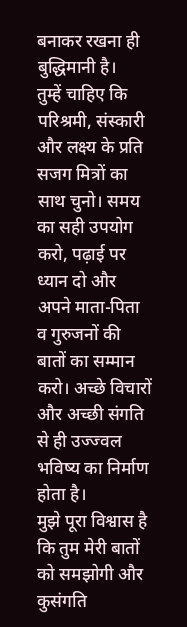बनाकर रखना ही बुद्धिमानी है।
तुम्हें चाहिए कि परिश्रमी, संस्कारी और लक्ष्य के प्रति सजग मित्रों का साथ चुनो। समय का सही उपयोग करो, पढ़ाई पर ध्यान दो और अपने माता-पिता व गुरुजनों की बातों का सम्मान करो। अच्छे विचारों और अच्छी संगति से ही उज्ज्वल भविष्य का निर्माण होता है।
मुझे पूरा विश्वास है कि तुम मेरी बातों को समझोगी और कुसंगति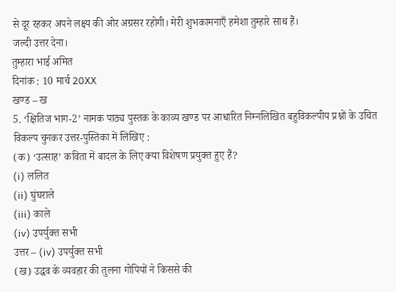से दूर रहकर अपने लक्ष्य की ओर अग्रसर रहोगी। मेरी शुभकामनाएँ हमेशा तुम्हारे साथ हैं।
जल्दी उत्तर देना।
तुम्हारा भाई अमित
दिनांक : 10 मार्च 20XX
खण्ड – ख
5. ‘क्षितिज भाग-2’ नामक पाठ्य पुस्तक के काव्य खण्ड पर आधारित निम्नलिखित बहुविकल्पीय प्रश्नों के उचित विकल्प चुनकर उत्तर-पुस्तिका में लिखिए :
(क) ‘उत्साह’ कविता में बादल के लिए क्या विशेषण प्रयुक्त हुए हैं?
(i) ललित
(ii) घुंघराले
(iii) काले
(iv) उपर्युक्त सभी
उत्तर – (iv) उपर्युक्त सभी
(ख) उद्धव के व्यवहार की तुलना गोपियों ने किससे की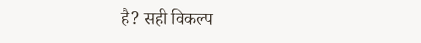है? सही विकल्प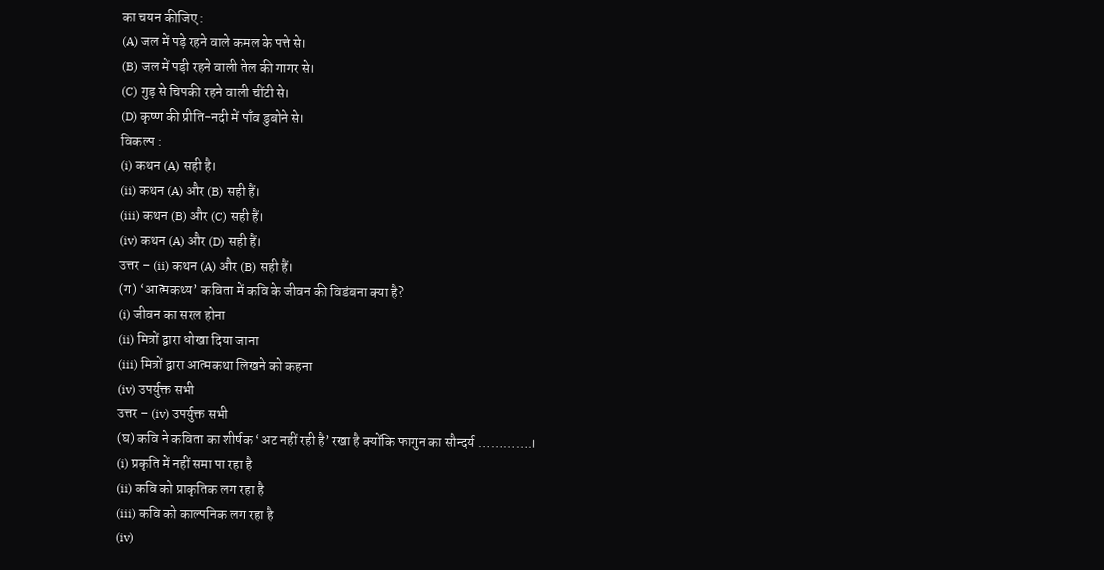का चयन कीजिए :
(A) जल में पड़े रहने वाले कमल के पत्ते से।
(B) जल में पड़ी रहने वाली तेल की गागर से।
(C) गुड़ से चिपकी रहने वाली चींटी से।
(D) कृष्ण की प्रीति-नदी में पाँव डुबोने से।
विकल्प :
(i) कथन (A) सही है।
(ii) कथन (A) और (B) सही हैं।
(iii) कथन (B) और (C) सही हैं।
(iv) कथन (A) और (D) सही हैं।
उत्तर – (ii) कथन (A) और (B) सही हैं।
(ग) ‘आत्मकथ्य’ कविता में कवि के जीवन की विडंबना क्या है?
(i) जीवन का सरल होना
(ii) मित्रों द्वारा धोखा दिया जाना
(iii) मित्रों द्वारा आत्मकथा लिखने को कहना
(iv) उपर्युक्त सभी
उत्तर – (iv) उपर्युक्त सभी
(घ) कवि ने कविता का शीर्षक ‘अट नहीं रही है’ रखा है क्योंकि फागुन का सौन्दर्य ………….।
(i) प्रकृति में नहीं समा पा रहा है
(ii) कवि को प्राकृतिक लग रहा है
(iii) कवि को काल्पनिक लग रहा है
(iv)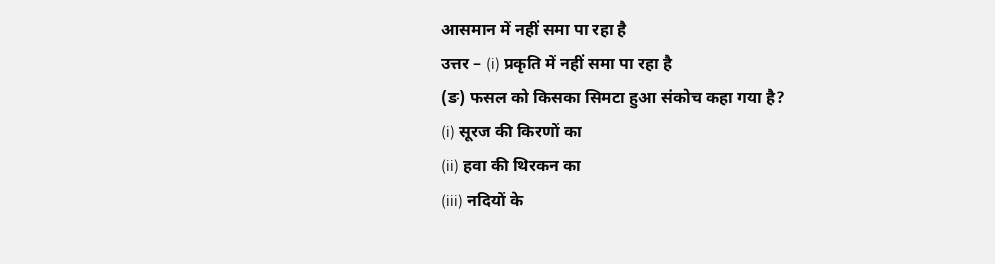आसमान में नहीं समा पा रहा है
उत्तर – (i) प्रकृति में नहीं समा पा रहा है
(ङ) फसल को किसका सिमटा हुआ संकोच कहा गया है?
(i) सूरज की किरणों का
(ii) हवा की थिरकन का
(iii) नदियों के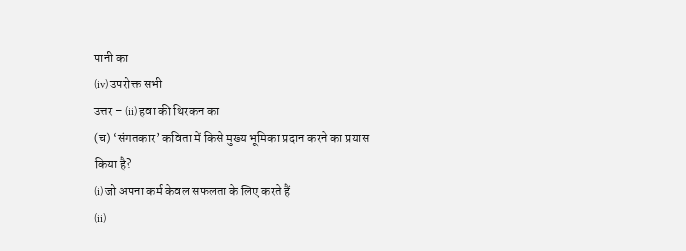पानी का
(iv) उपरोक्त सभी
उत्तर – (ii) हवा की थिरकन का
(च) ‘संगतकार’ कविता में किसे मुख्य भूमिका प्रदान करने का प्रयास किया है?
(i) जो अपना कर्म केवल सफलता के लिए करते हैं
(ii)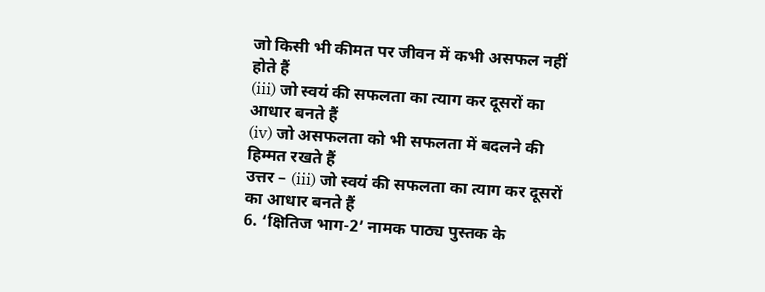जो किसी भी कीमत पर जीवन में कभी असफल नहीं होते हैं
(iii) जो स्वयं की सफलता का त्याग कर दूसरों का आधार बनते हैं
(iv) जो असफलता को भी सफलता में बदलने की हिम्मत रखते हैं
उत्तर – (iii) जो स्वयं की सफलता का त्याग कर दूसरों का आधार बनते हैं
6. ‘क्षितिज भाग-2’ नामक पाठ्य पुस्तक के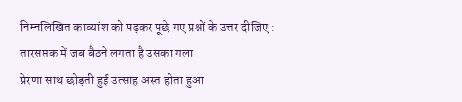निम्नलिखित काव्यांश को पढ़कर पूछे गए प्रश्नों के उत्तर दीजिए :
तारसप्तक में जब बैठने लगता है उसका गला
प्रेरणा साथ छोड़ती हुई उत्साह अस्त होता हुआ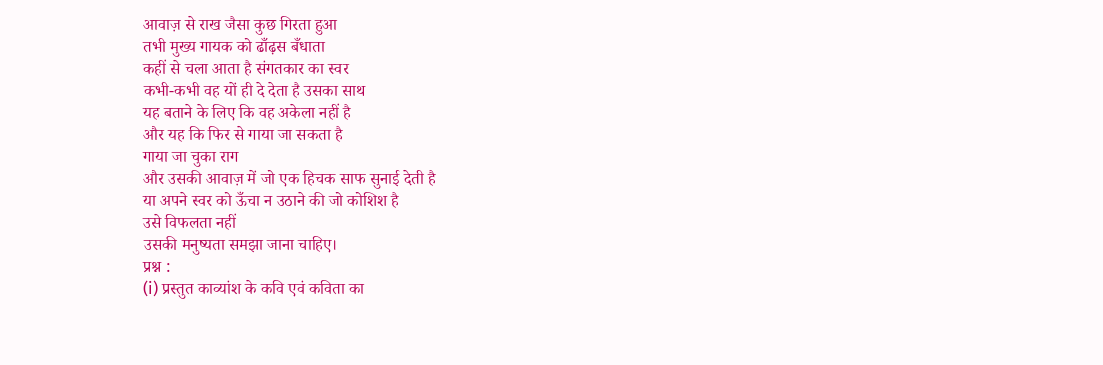आवाज़ से राख जैसा कुछ गिरता हुआ
तभी मुख्य गायक को ढाँढ़स बँधाता
कहीं से चला आता है संगतकार का स्वर
कभी-कभी वह यों ही दे देता है उसका साथ
यह बताने के लिए कि वह अकेला नहीं है
और यह कि फिर से गाया जा सकता है
गाया जा चुका राग
और उसकी आवाज़ में जो एक हिचक साफ सुनाई देती है
या अपने स्वर को ऊँचा न उठाने की जो कोशिश है
उसे विफलता नहीं
उसकी मनुष्यता समझा जाना चाहिए।
प्रश्न :
(i) प्रस्तुत काव्यांश के कवि एवं कविता का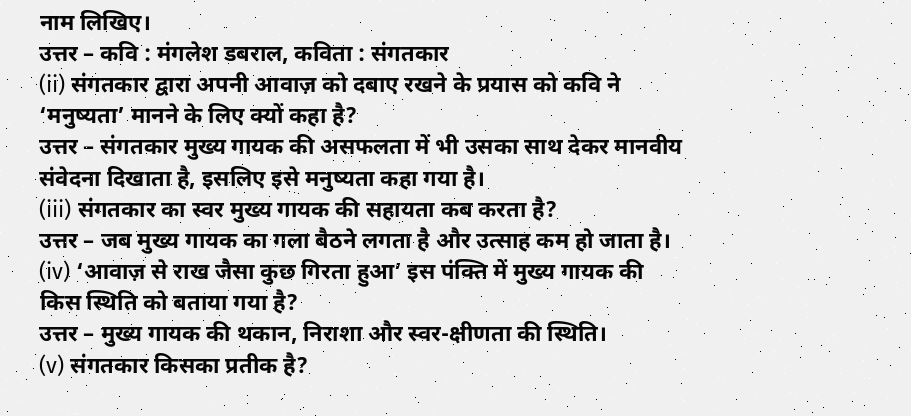नाम लिखिए।
उत्तर – कवि : मंगलेश डबराल, कविता : संगतकार
(ii) संगतकार द्वारा अपनी आवाज़ को दबाए रखने के प्रयास को कवि ने ‘मनुष्यता’ मानने के लिए क्यों कहा है?
उत्तर – संगतकार मुख्य गायक की असफलता में भी उसका साथ देकर मानवीय संवेदना दिखाता है, इसलिए इसे मनुष्यता कहा गया है।
(iii) संगतकार का स्वर मुख्य गायक की सहायता कब करता है?
उत्तर – जब मुख्य गायक का गला बैठने लगता है और उत्साह कम हो जाता है।
(iv) ‘आवाज़ से राख जैसा कुछ गिरता हुआ’ इस पंक्ति में मुख्य गायक की किस स्थिति को बताया गया है?
उत्तर – मुख्य गायक की थकान, निराशा और स्वर-क्षीणता की स्थिति।
(v) संगतकार किसका प्रतीक है?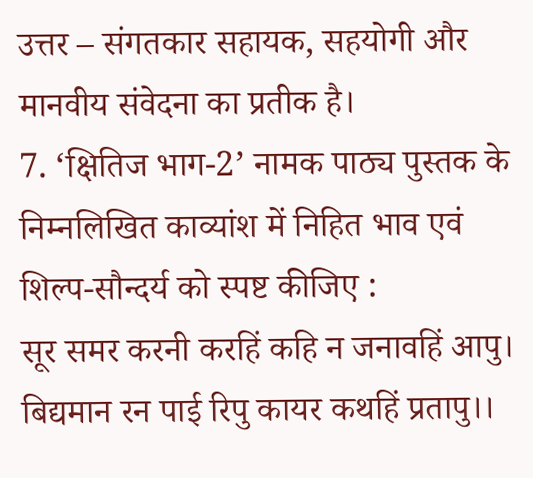उत्तर – संगतकार सहायक, सहयोगी और मानवीय संवेदना का प्रतीक है।
7. ‘क्षितिज भाग-2’ नामक पाठ्य पुस्तक के निम्नलिखित काव्यांश में निहित भाव एवं शिल्प-सौन्दर्य को स्पष्ट कीजिए :
सूर समर करनी करहिं कहि न जनावहिं आपु।
बिद्यमान रन पाई रिपु कायर कथहिं प्रतापु।।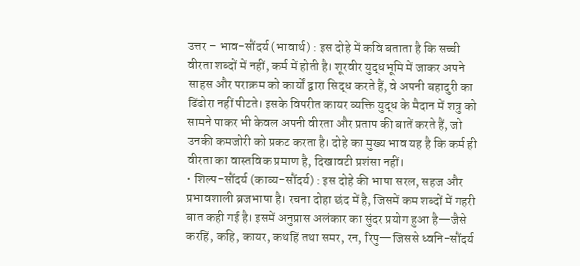उत्तर – भाव-सौंदर्य (भावार्थ) : इस दोहे में कवि बताता है कि सच्ची वीरता शब्दों में नहीं, कर्म में होती है। शूरवीर युद्धभूमि में जाकर अपने साहस और पराक्रम को कार्यों द्वारा सिद्ध करते हैं, वे अपनी बहादुरी का ढिंढोरा नहीं पीटते। इसके विपरीत कायर व्यक्ति युद्ध के मैदान में शत्रु को सामने पाकर भी केवल अपनी वीरता और प्रताप की बातें करते हैं, जो उनकी कमजोरी को प्रकट करता है। दोहे का मुख्य भाव यह है कि कर्म ही वीरता का वास्तविक प्रमाण है, दिखावटी प्रशंसा नहीं।
• शिल्प-सौंदर्य (काव्य-सौंदर्य) : इस दोहे की भाषा सरल, सहज और प्रभावशाली ब्रजभाषा है। रचना दोहा छंद में है, जिसमें कम शब्दों में गहरी बात कही गई है। इसमें अनुप्रास अलंकार का सुंदर प्रयोग हुआ है—जैसे करहिं, कहि, कायर, कथहिं तथा समर, रन, रिपु—जिससे ध्वनि-सौंदर्य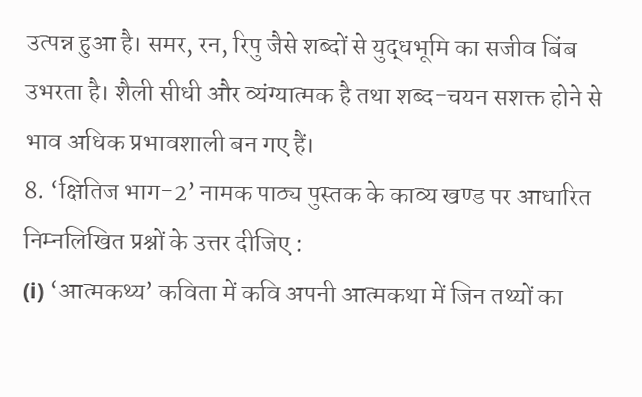उत्पन्न हुआ है। समर, रन, रिपु जैसे शब्दों से युद्धभूमि का सजीव बिंब उभरता है। शैली सीधी और व्यंग्यात्मक है तथा शब्द-चयन सशक्त होने से भाव अधिक प्रभावशाली बन गए हैं।
8. ‘क्षितिज भाग-2’ नामक पाठ्य पुस्तक के काव्य खण्ड पर आधारित निम्नलिखित प्रश्नों के उत्तर दीजिए :
(i) ‘आत्मकथ्य’ कविता में कवि अपनी आत्मकथा में जिन तथ्यों का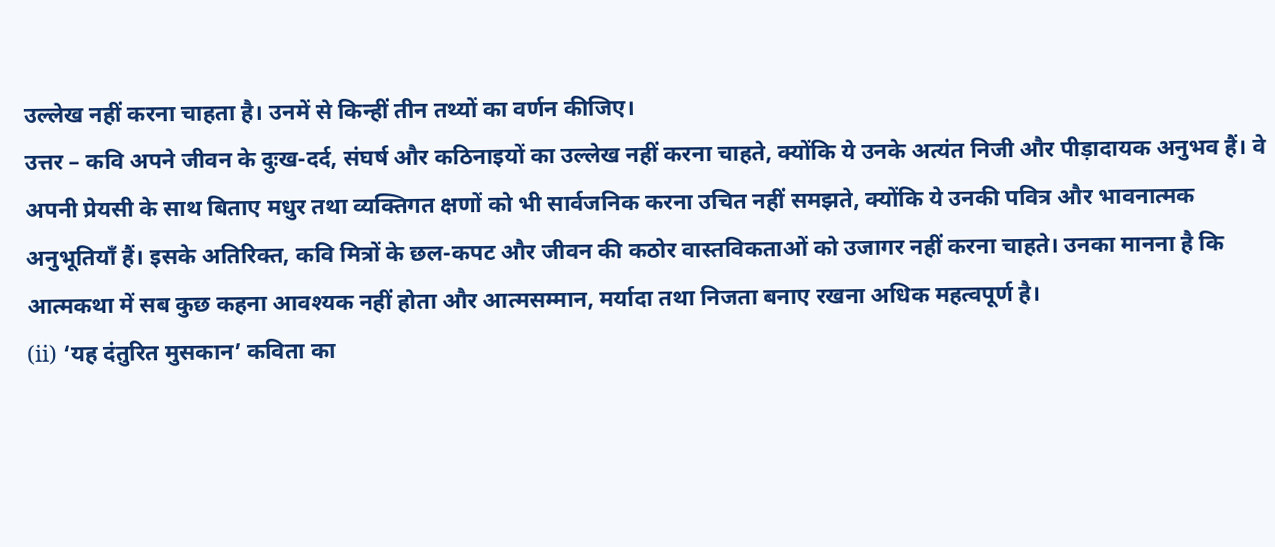उल्लेख नहीं करना चाहता है। उनमें से किन्हीं तीन तथ्यों का वर्णन कीजिए।
उत्तर – कवि अपने जीवन के दुःख-दर्द, संघर्ष और कठिनाइयों का उल्लेख नहीं करना चाहते, क्योंकि ये उनके अत्यंत निजी और पीड़ादायक अनुभव हैं। वे अपनी प्रेयसी के साथ बिताए मधुर तथा व्यक्तिगत क्षणों को भी सार्वजनिक करना उचित नहीं समझते, क्योंकि ये उनकी पवित्र और भावनात्मक अनुभूतियाँ हैं। इसके अतिरिक्त, कवि मित्रों के छल-कपट और जीवन की कठोर वास्तविकताओं को उजागर नहीं करना चाहते। उनका मानना है कि आत्मकथा में सब कुछ कहना आवश्यक नहीं होता और आत्मसम्मान, मर्यादा तथा निजता बनाए रखना अधिक महत्वपूर्ण है।
(ii) ‘यह दंतुरित मुसकान’ कविता का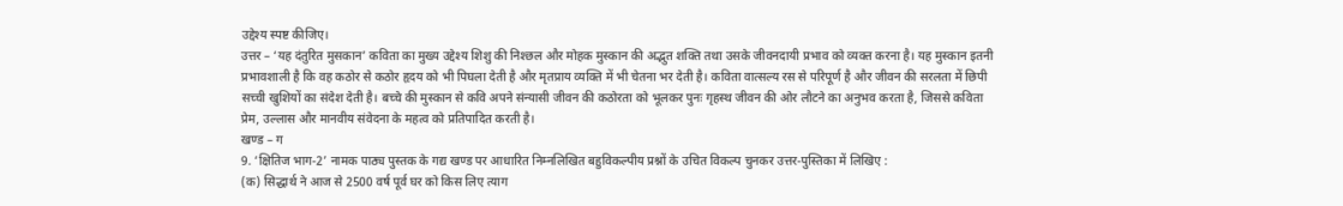उद्देश्य स्पष्ट कीजिए।
उत्तर – ‘यह दंतुरित मुसकान’ कविता का मुख्य उद्देश्य शिशु की निश्छल और मोहक मुस्कान की अद्भुत शक्ति तथा उसके जीवनदायी प्रभाव को व्यक्त करना है। यह मुस्कान इतनी प्रभावशाली है कि वह कठोर से कठोर हृदय को भी पिघला देती है और मृतप्राय व्यक्ति में भी चेतना भर देती है। कविता वात्सल्य रस से परिपूर्ण है और जीवन की सरलता में छिपी सच्ची खुशियों का संदेश देती है। बच्चे की मुस्कान से कवि अपने संन्यासी जीवन की कठोरता को भूलकर पुनः गृहस्थ जीवन की ओर लौटने का अनुभव करता है, जिससे कविता प्रेम, उल्लास और मानवीय संवेदना के महत्व को प्रतिपादित करती है।
खण्ड – ग
9. ‘क्षितिज भाग-2’ नामक पाठ्य पुस्तक के गद्य खण्ड पर आधारित निम्नलिखित बहुविकल्पीय प्रश्नों के उचित विकल्प चुनकर उत्तर-पुस्तिका में लिखिए :
(क) सिद्धार्थ ने आज से 2500 वर्ष पूर्व घर को किस लिए त्याग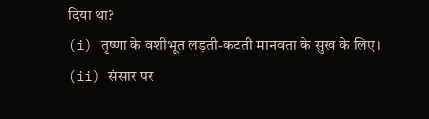दिया था?
(i) तृष्णा के वशीभूत लड़ती-कटती मानवता के सुख के लिए।
(ii) संसार पर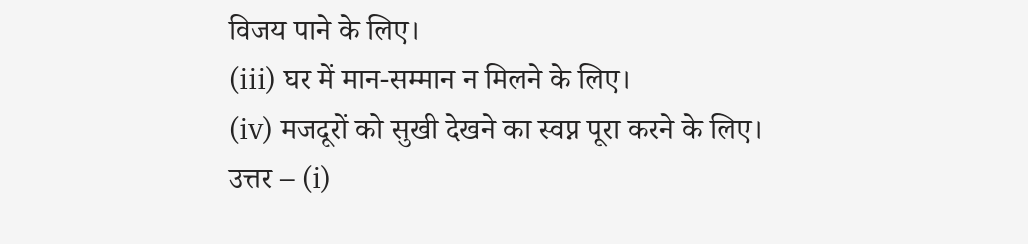विजय पाने के लिए।
(iii) घर में मान-सम्मान न मिलने के लिए।
(iv) मजदूरों को सुखी देखने का स्वप्न पूरा करने के लिए।
उत्तर – (i)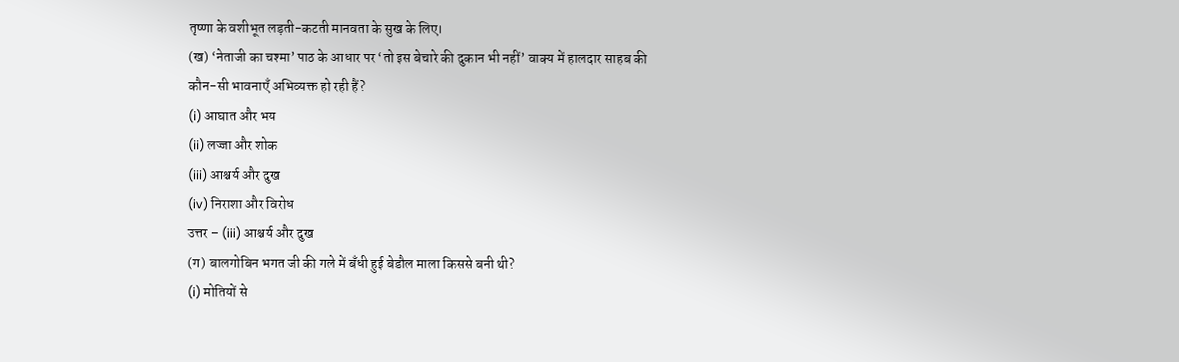तृष्णा के वशीभूत लड़ती-कटती मानवता के सुख के लिए।
(ख) ‘नेताजी का चश्मा’ पाठ के आधार पर ‘तो इस बेचारे की दुकान भी नहीं’ वाक्य में हालदार साहब की कौन-सी भावनाएँ अभिव्यक्त हो रही हैं?
(i) आघात और भय
(ii) लज्जा और शोक
(iii) आश्चर्य और दुख
(iv) निराशा और विरोध
उत्तर – (iii) आश्चर्य और दुख
(ग) बालगोबिन भगत जी की गले में बँधी हुई बेडौल माला किससे बनी थी?
(i) मोतियों से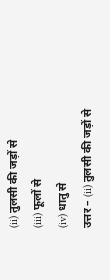(ii) तुलसी की जड़ों से
(iii) फूलों से
(iv) धातु से
उत्तर – (ii) तुलसी की जड़ों से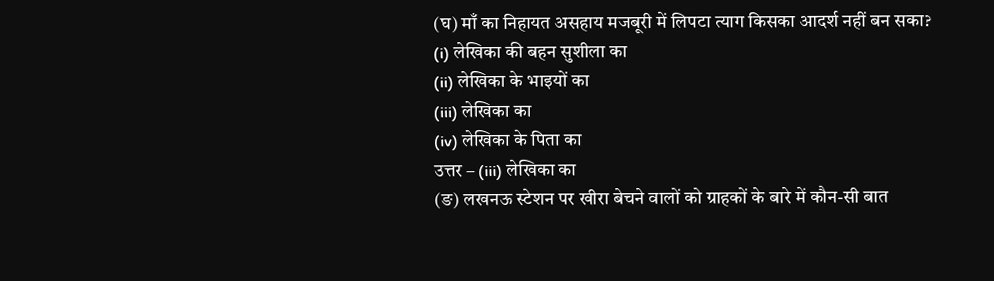(घ) माँ का निहायत असहाय मजबूरी में लिपटा त्याग किसका आदर्श नहीं बन सका?
(i) लेखिका की बहन सुशीला का
(ii) लेखिका के भाइयों का
(iii) लेखिका का
(iv) लेखिका के पिता का
उत्तर – (iii) लेखिका का
(ङ) लखनऊ स्टेशन पर खीरा बेचने वालों को ग्राहकों के बारे में कौन-सी बात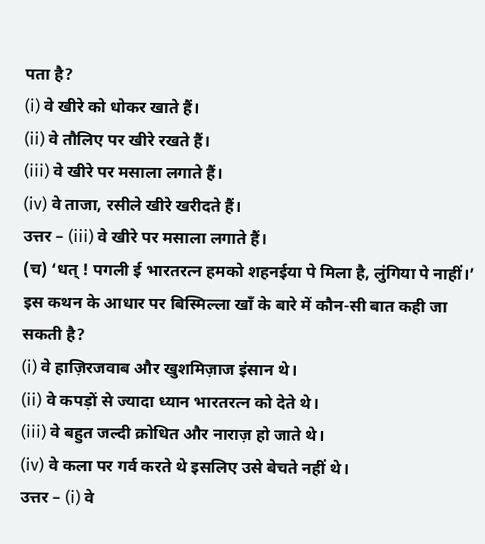पता है?
(i) वे खीरे को धोकर खाते हैं।
(ii) वे तौलिए पर खीरे रखते हैं।
(iii) वे खीरे पर मसाला लगाते हैं।
(iv) वे ताजा, रसीले खीरे खरीदते हैं।
उत्तर – (iii) वे खीरे पर मसाला लगाते हैं।
(च) ‘धत् ! पगली ई भारतरत्न हमको शहनईया पे मिला है, लुंगिया पे नाहीं।’ इस कथन के आधार पर बिस्मिल्ला खाँ के बारे में कौन-सी बात कही जा सकती है?
(i) वे हाज़िरजवाब और खुशमिज़ाज इंसान थे।
(ii) वे कपड़ों से ज्यादा ध्यान भारतरत्न को देते थे।
(iii) वे बहुत जल्दी क्रोधित और नाराज़ हो जाते थे।
(iv) वे कला पर गर्व करते थे इसलिए उसे बेचते नहीं थे।
उत्तर – (i) वे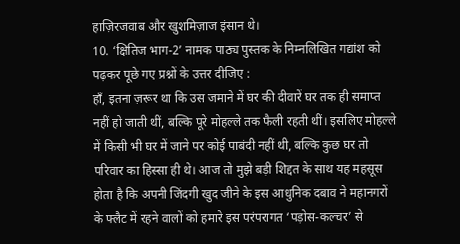हाज़िरजवाब और खुशमिज़ाज इंसान थे।
10. ‘क्षितिज भाग-2’ नामक पाठ्य पुस्तक के निम्नलिखित गद्यांश को पढ़कर पूछे गए प्रश्नों के उत्तर दीजिए :
हाँ, इतना ज़रूर था कि उस जमाने में घर की दीवारें घर तक ही समाप्त नहीं हो जाती थीं, बल्कि पूरे मोहल्ले तक फैली रहती थीं। इसलिए मोहल्ले में किसी भी घर में जाने पर कोई पाबंदी नहीं थी, बल्कि कुछ घर तो परिवार का हिस्सा ही थे। आज तो मुझे बड़ी शिद्दत के साथ यह महसूस होता है कि अपनी जिंदगी खुद जीने के इस आधुनिक दबाव ने महानगरों के फ्लैट में रहने वालों को हमारे इस परंपरागत ‘पड़ोस-कल्चर’ से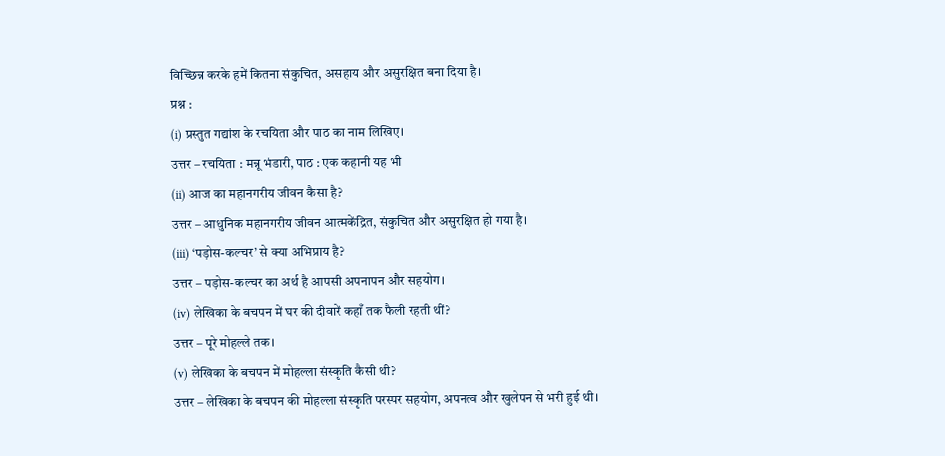विच्छिन्न करके हमें कितना संकुचित, असहाय और असुरक्षित बना दिया है।
प्रश्न :
(i) प्रस्तुत गद्यांश के रचयिता और पाठ का नाम लिखिए।
उत्तर – रचयिता : मन्नू भंडारी, पाठ : एक कहानी यह भी
(ii) आज का महानगरीय जीवन कैसा है?
उत्तर – आधुनिक महानगरीय जीवन आत्मकेंद्रित, संकुचित और असुरक्षित हो गया है।
(iii) ‘पड़ोस-कल्चर’ से क्या अभिप्राय है?
उत्तर – पड़ोस-कल्चर का अर्थ है आपसी अपनापन और सहयोग।
(iv) लेखिका के बचपन में घर की दीवारें कहाँ तक फैली रहती थीं?
उत्तर – पूरे मोहल्ले तक।
(v) लेखिका के बचपन में मोहल्ला संस्कृति कैसी थी?
उत्तर – लेखिका के बचपन की मोहल्ला संस्कृति परस्पर सहयोग, अपनत्व और खुलेपन से भरी हुई थी।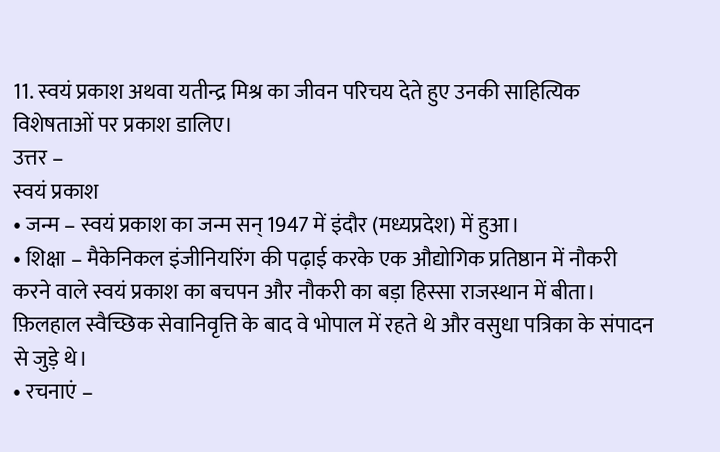11. स्वयं प्रकाश अथवा यतीन्द्र मिश्र का जीवन परिचय देते हुए उनकी साहित्यिक विशेषताओं पर प्रकाश डालिए।
उत्तर –
स्वयं प्रकाश
• जन्म – स्वयं प्रकाश का जन्म सन् 1947 में इंदौर (मध्यप्रदेश) में हुआ।
• शिक्षा – मैकेनिकल इंजीनियरिंग की पढ़ाई करके एक औद्योगिक प्रतिष्ठान में नौकरी करने वाले स्वयं प्रकाश का बचपन और नौकरी का बड़ा हिस्सा राजस्थान में बीता। फ़िलहाल स्वैच्छिक सेवानिवृत्ति के बाद वे भोपाल में रहते थे और वसुधा पत्रिका के संपादन से जुड़े थे।
• रचनाएं –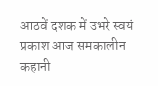आठवें दशक में उभरे स्वयं प्रकाश आज समकालीन कहानी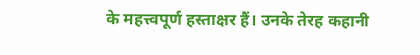के महत्त्वपूर्ण हस्ताक्षर हैं। उनके तेरह कहानी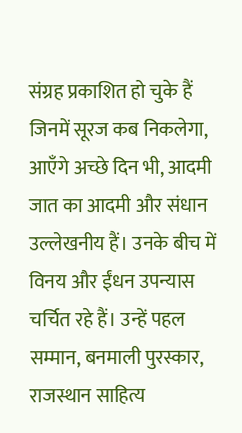संग्रह प्रकाशित हो चुके हैं जिनमें सूरज कब निकलेगा, आएँगे अच्छे दिन भी, आदमी जात का आदमी और संधान उल्लेखनीय हैं। उनके बीच में विनय और ईंधन उपन्यास चर्चित रहे हैं। उन्हें पहल सम्मान, बनमाली पुरस्कार, राजस्थान साहित्य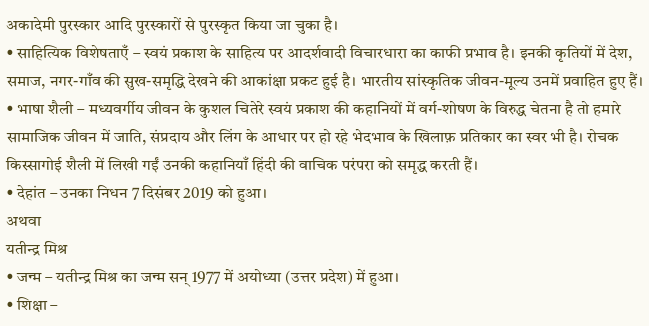अकादेमी पुरस्कार आदि पुरस्कारों से पुरस्कृत किया जा चुका है।
• साहित्यिक विशेषताएँ – स्वयं प्रकाश के साहित्य पर आदर्शवादी विचारधारा का काफी प्रभाव है। इनकी कृतियों में देश, समाज, नगर-गाँव की सुख-समृद्धि देखने की आकांक्षा प्रकट हुई है। भारतीय सांस्कृतिक जीवन-मूल्य उनमें प्रवाहित हुए हैं।
• भाषा शैली – मध्यवर्गीय जीवन के कुशल चितेरे स्वयं प्रकाश की कहानियों में वर्ग-शोषण के विरुद्ध चेतना है तो हमारे सामाजिक जीवन में जाति, संप्रदाय और लिंग के आधार पर हो रहे भेदभाव के खिलाफ़ प्रतिकार का स्वर भी है। रोचक किस्सागोई शैली में लिखी गईं उनकी कहानियाँ हिंदी की वाचिक परंपरा को समृद्ध करती हैं।
• देहांत – उनका निधन 7 दिसंबर 2019 को हुआ।
अथवा
यतीन्द्र मिश्र
• जन्म – यतीन्द्र मिश्र का जन्म सन् 1977 में अयोध्या (उत्तर प्रदेश) में हुआ।
• शिक्षा –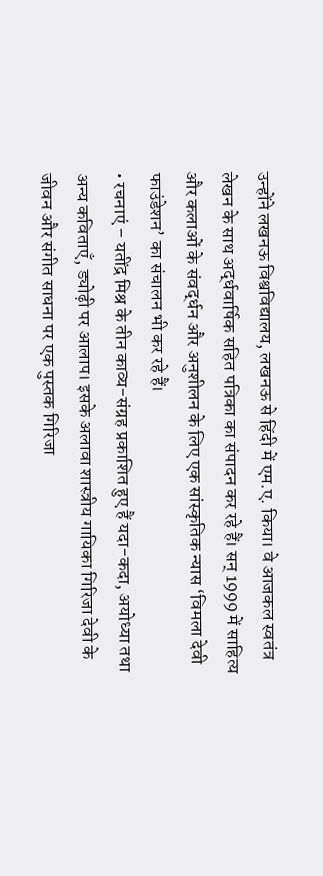उन्होंने लखनऊ विश्वविद्यालय, लखनऊ से हिंदी में एम.ए. किया। वे आजकल स्वतंत्र लेखन के साथ अर्द्धवार्षिक सहित पत्रिका का संपादन कर रहे हैं। सन् 1999 में साहित्य और कलाओं के संवर्द्धन और अनुशीलन के लिए एक सांस्कृतिक न्यास ‘विमला देवी फाउंडेशन’ का संचालन भी कर रहे हैं।
• रचनाएं – यतींद्र मिश्र के तीन काव्य-संग्रह प्रकाशित हुए हैं यदा-कदा, अयोध्या तथा अन्य कविताएँ, ड्योढ़ी पर आलाप। इसके अलावा शास्त्रीय गायिका गिरिजा देवी के जीवन और संगीत साधना पर एक पुस्तक गिरिजा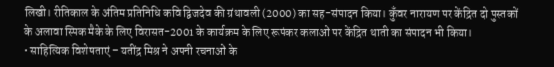लिखी। रीतिकाल के अंतिम प्रतिनिधि कवि द्विजदेव की ग्रंथावली (2000) का सह-संपादन किया। कुँवर नारायण पर केंद्रित दो पुस्तकों के अलावा स्पिक मैके के लिए विरासत-2001 के कार्यक्रम के लिए रूपंकर कलाओं पर केंद्रित थाती का संपादन भी किया।
• साहित्यिक विशेषताएं – यतींद्र मिश्र ने अपनी रचनाओं के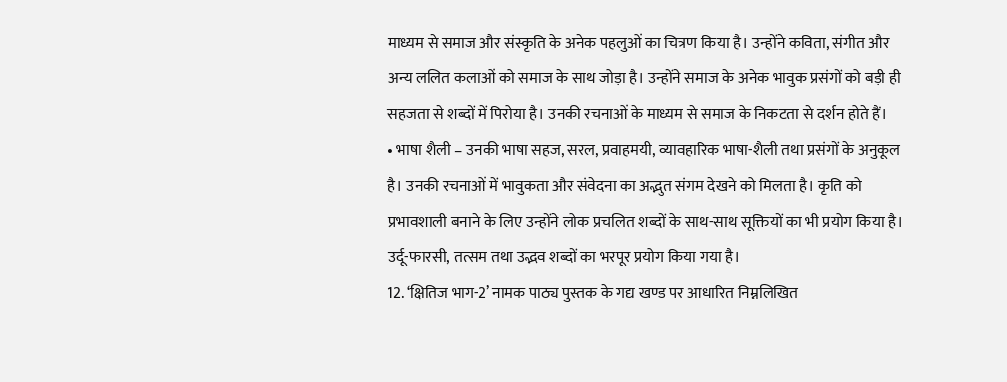माध्यम से समाज और संस्कृति के अनेक पहलुओं का चित्रण किया है। उन्होंने कविता, संगीत और अन्य ललित कलाओं को समाज के साथ जोड़ा है। उन्होंने समाज के अनेक भावुक प्रसंगों को बड़ी ही सहजता से शब्दों में पिरोया है। उनकी रचनाओं के माध्यम से समाज के निकटता से दर्शन होते हैं।
• भाषा शैली – उनकी भाषा सहज, सरल, प्रवाहमयी, व्यावहारिक भाषा-शैली तथा प्रसंगों के अनुकूल है। उनकी रचनाओं में भावुकता और संवेदना का अद्भुत संगम देखने को मिलता है। कृति को प्रभावशाली बनाने के लिए उन्होंने लोक प्रचलित शब्दों के साथ-साथ सूक्तियों का भी प्रयोग किया है। उर्दू-फारसी, तत्सम तथा उद्भव शब्दों का भरपूर प्रयोग किया गया है।
12. ‘क्षितिज भाग-2’ नामक पाठ्य पुस्तक के गद्य खण्ड पर आधारित निम्नलिखित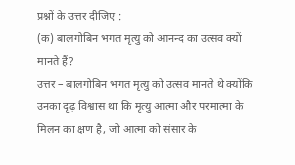प्रश्नों के उत्तर दीजिए :
(क) बालगोबिन भगत मृत्यु को आनन्द का उत्सव क्यों मानते हैं?
उत्तर – बालगोबिन भगत मृत्यु को उत्सव मानते थे क्योंकि उनका दृढ़ विश्वास था कि मृत्यु आत्मा और परमात्मा के मिलन का क्षण है, जो आत्मा को संसार के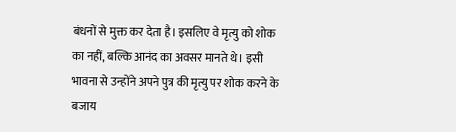बंधनों से मुक्त कर देता है। इसलिए वे मृत्यु को शोक का नहीं, बल्कि आनंद का अवसर मानते थे। इसी भावना से उन्होंने अपने पुत्र की मृत्यु पर शोक करने के बजाय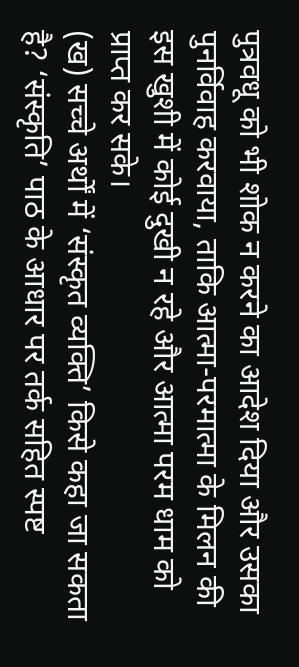पुत्रवधू को भी शोक न करने का आदेश दिया और उसका पुनर्विवाह करवाया, ताकि आत्मा-परमात्मा के मिलन की इस खुशी में कोई दुखी न रहे और आत्मा परम धाम को प्राप्त कर सके।
(ख) सच्चे अर्थों में ‘संस्कृत व्यक्ति’ किसे कहा जा सकता है? ‘संस्कृति’ पाठ के आधार पर तर्क सहित स्पष्ट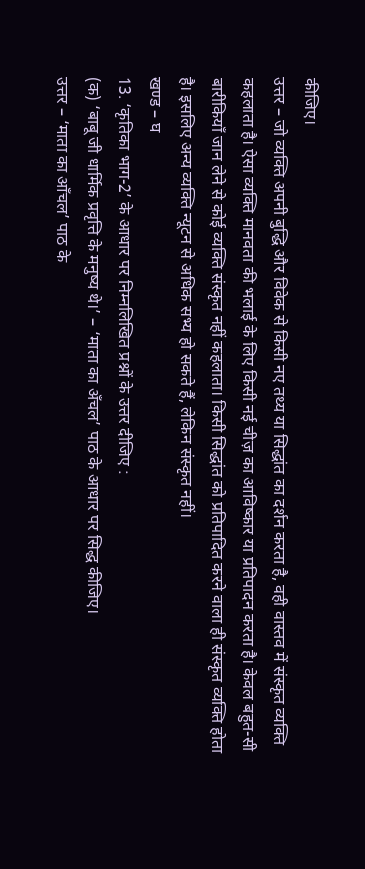कीजिए।
उत्तर – जो व्यक्ति अपनी बुद्धि और विवेक से किसी नए तथ्य या सिद्धांत का दर्शन करता है, वही वास्तव में संस्कृत व्यक्ति कहलाता है। ऐसा व्यक्ति मानवता की भलाई के लिए किसी नई चीज़ का आविष्कार या प्रतिपादन करता है। केवल बहुत-सी बारीकियाँ जान लेने से कोई व्यक्ति संस्कृत नहीं कहलाता। किसी सिद्धांत को प्रतिपादित करने वाला ही संस्कृत व्यक्ति होता है। इसलिए अन्य व्यक्ति न्यूटन से अधिक सभ्य हो सकते हैं, लेकिन संस्कृत नहीं।
खण्ड – घ
13. ‘कृतिका भाग-2’ के आधार पर निम्नलिखित प्रश्नों के उत्तर दीजिए :
(क) ‘बाबू जी धार्मिक प्रवृत्ति के मनुष्य थे।’ – ‘माता का अँचल’ पाठ के आधार पर सिद्ध कीजिए।
उत्तर – ‘माता का आँचल’ पाठ के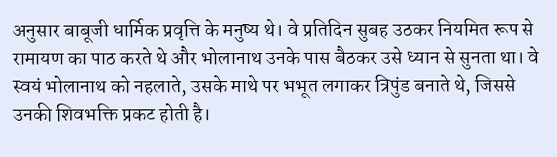अनुसार बाबूजी धार्मिक प्रवृत्ति के मनुष्य थे। वे प्रतिदिन सुबह उठकर नियमित रूप से रामायण का पाठ करते थे और भोलानाथ उनके पास बैठकर उसे ध्यान से सुनता था। वे स्वयं भोलानाथ को नहलाते, उसके माथे पर भभूत लगाकर त्रिपुंड बनाते थे, जिससे उनकी शिवभक्ति प्रकट होती है।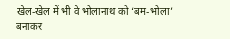खेल-खेल में भी वे भोलानाथ को ‘बम-भोला’ बनाकर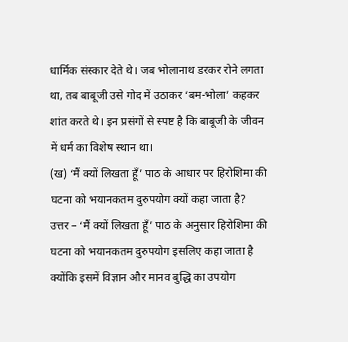धार्मिक संस्कार देते थे। जब भोलानाथ डरकर रोने लगता था, तब बाबूजी उसे गोद में उठाकर ‘बम-भोला’ कहकर शांत करते थे। इन प्रसंगों से स्पष्ट है कि बाबूजी के जीवन में धर्म का विशेष स्थान था।
(ख) ‘मैं क्यों लिखता हूँ’ पाठ के आधार पर हिरोशिमा की घटना को भयानकतम दुरुपयोग क्यों कहा जाता है?
उत्तर – ‘मैं क्यों लिखता हूँ’ पाठ के अनुसार हिरोशिमा की घटना को भयानकतम दुरुपयोग इसलिए कहा जाता है क्योंकि इसमें विज्ञान और मानव बुद्धि का उपयोग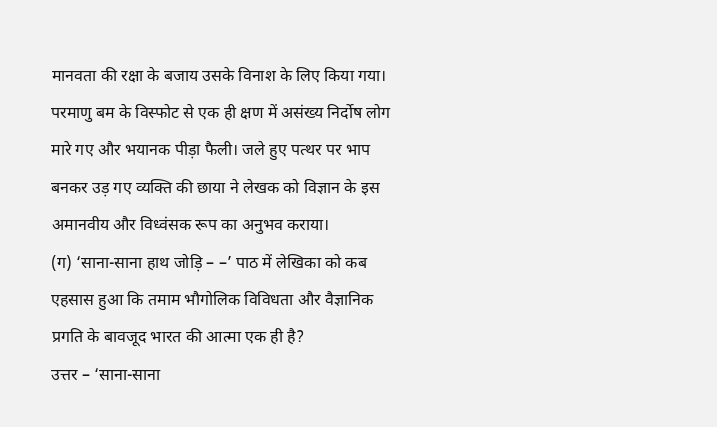मानवता की रक्षा के बजाय उसके विनाश के लिए किया गया। परमाणु बम के विस्फोट से एक ही क्षण में असंख्य निर्दोष लोग मारे गए और भयानक पीड़ा फैली। जले हुए पत्थर पर भाप बनकर उड़ गए व्यक्ति की छाया ने लेखक को विज्ञान के इस अमानवीय और विध्वंसक रूप का अनुभव कराया।
(ग) ‘साना-साना हाथ जोड़ि – –’ पाठ में लेखिका को कब एहसास हुआ कि तमाम भौगोलिक विविधता और वैज्ञानिक प्रगति के बावजूद भारत की आत्मा एक ही है?
उत्तर – ‘साना-साना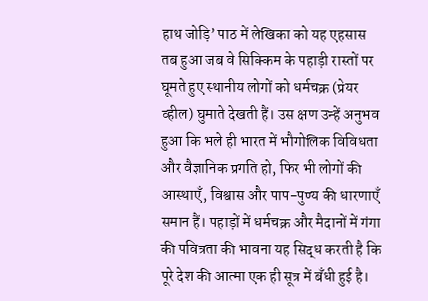हाथ जोड़ि’ पाठ में लेखिका को यह एहसास तब हुआ जब वे सिक्किम के पहाड़ी रास्तों पर घूमते हुए स्थानीय लोगों को धर्मचक्र (प्रेयर व्हील) घुमाते देखती हैं। उस क्षण उन्हें अनुभव हुआ कि भले ही भारत में भौगोलिक विविधता और वैज्ञानिक प्रगति हो, फिर भी लोगों की आस्थाएँ, विश्वास और पाप-पुण्य की धारणाएँ समान हैं। पहाड़ों में धर्मचक्र और मैदानों में गंगा की पवित्रता की भावना यह सिद्ध करती है कि पूरे देश की आत्मा एक ही सूत्र में बँधी हुई है।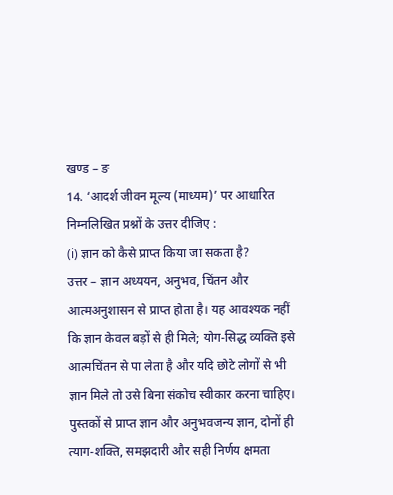खण्ड – ङ
14. ‘आदर्श जीवन मूल्य (माध्यम)’ पर आधारित निम्नलिखित प्रश्नों के उत्तर दीजिए :
(i) ज्ञान को कैसे प्राप्त किया जा सकता है?
उत्तर – ज्ञान अध्ययन, अनुभव, चिंतन और आत्मअनुशासन से प्राप्त होता है। यह आवश्यक नहीं कि ज्ञान केवल बड़ों से ही मिले; योग-सिद्ध व्यक्ति इसे आत्मचिंतन से पा लेता है और यदि छोटे लोगों से भी ज्ञान मिले तो उसे बिना संकोच स्वीकार करना चाहिए। पुस्तकों से प्राप्त ज्ञान और अनुभवजन्य ज्ञान, दोनों ही त्याग-शक्ति, समझदारी और सही निर्णय क्षमता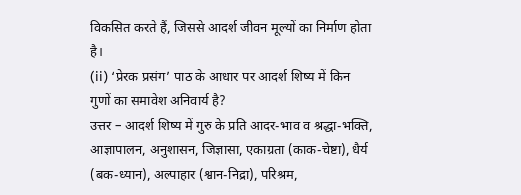विकसित करते हैं, जिससे आदर्श जीवन मूल्यों का निर्माण होता है।
(ii) ‘प्रेरक प्रसंग’ पाठ के आधार पर आदर्श शिष्य में किन गुणों का समावेश अनिवार्य है?
उत्तर – आदर्श शिष्य में गुरु के प्रति आदर-भाव व श्रद्धा-भक्ति, आज्ञापालन, अनुशासन, जिज्ञासा, एकाग्रता (काक-चेष्टा), धैर्य (बक-ध्यान), अल्पाहार (श्वान-निद्रा), परिश्रम,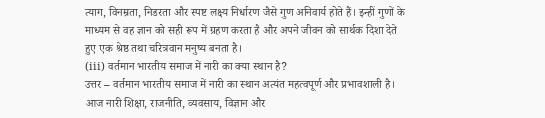त्याग, विनम्रता, निडरता और स्पष्ट लक्ष्य निर्धारण जैसे गुण अनिवार्य होते हैं। इन्हीं गुणों के माध्यम से वह ज्ञान को सही रूप में ग्रहण करता है और अपने जीवन को सार्थक दिशा देते हुए एक श्रेष्ठ तथा चरित्रवान मनुष्य बनता है।
(iii) वर्तमान भारतीय समाज में नारी का क्या स्थान है?
उत्तर – वर्तमान भारतीय समाज में नारी का स्थान अत्यंत महत्वपूर्ण और प्रभावशाली है। आज नारी शिक्षा, राजनीति, व्यवसाय, विज्ञान और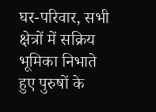घर-परिवार, सभी क्षेत्रों में सक्रिय भूमिका निभाते हुए पुरुषों के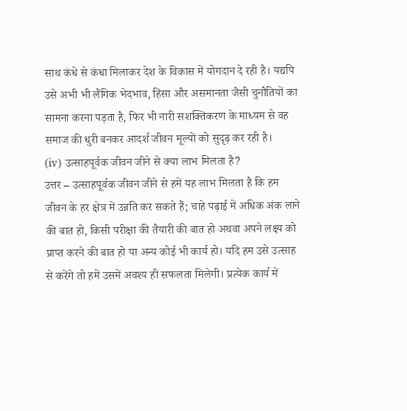साथ कंधे से कंधा मिलाकर देश के विकास में योगदान दे रही है। यद्यपि उसे अभी भी लैंगिक भेदभाव, हिंसा और असमानता जैसी चुनौतियों का सामना करना पड़ता है, फिर भी नारी सशक्तिकरण के माध्यम से वह समाज की धुरी बनकर आदर्श जीवन मूल्यों को सुदृढ़ कर रही है।
(iv) उत्साहपूर्वक जीवन जीने से क्या लाभ मिलता है?
उत्तर – उत्साहपूर्वक जीवन जीने से हमें यह लाभ मिलता है कि हम जीवन के हर क्षेत्र में उन्नति कर सकते हैं; चाहे पढ़ाई में अधिक अंक लाने की बात हो, किसी परीक्षा की तैयारी की बात हो अथवा अपने लक्ष्य को प्राप्त करने की बात हो या अन्य कोई भी कार्य हो। यदि हम उसे उत्साह से करेंगे तो हमें उसमें अवश्य ही सफलता मिलेगी। प्रत्येक कार्य में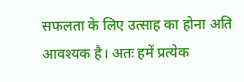सफलता के लिए उत्साह का होना अति आवश्यक है। अतः हमें प्रत्येक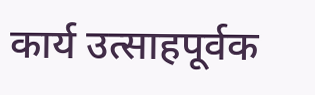कार्य उत्साहपूर्वक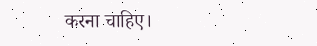करना चाहिए।